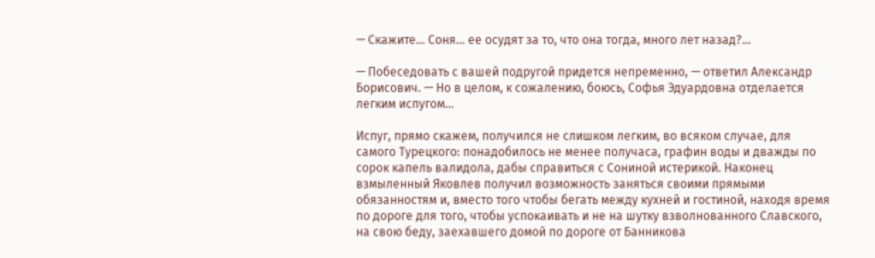— Скажите… Соня… ее осудят за то, что она тогда, много лет назад?…

— Побеседовать с вашей подругой придется непременно, — ответил Александр Борисович. — Но в целом, к сожалению, боюсь, Софья Эдуардовна отделается легким испугом…

Испуг, прямо скажем, получился не слишком легким, во всяком случае, для самого Турецкого: понадобилось не менее получаса, графин воды и дважды по сорок капель валидола, дабы справиться с Сониной истерикой. Наконец взмыленный Яковлев получил возможность заняться своими прямыми обязанностям и, вместо того чтобы бегать между кухней и гостиной, находя время по дороге для того, чтобы успокаивать и не на шутку взволнованного Славского, на свою беду, заехавшего домой по дороге от Банникова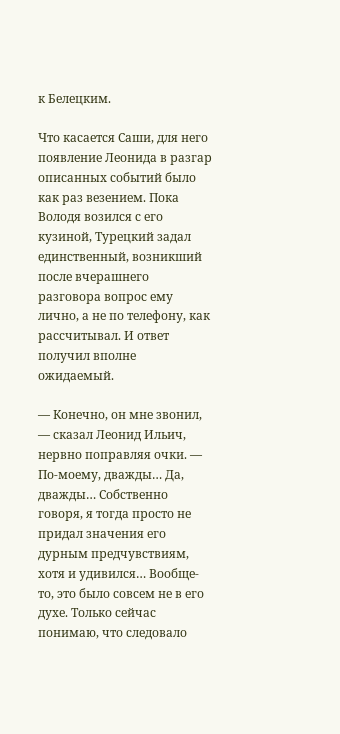к Белецким.

Что касается Саши, для него появление Леонида в разгар описанных событий было как раз везением. Пока Володя возился с его кузиной, Турецкий задал единственный, возникший после вчерашнего разговора вопрос ему лично, а не по телефону, как рассчитывал. И ответ получил вполне ожидаемый.

— Конечно, он мне звонил, — сказал Леонид Ильич, нервно поправляя очки. — По-моему, дважды… Да, дважды… Собственно говоря, я тогда просто не придал значения его дурным предчувствиям, хотя и удивился… Вообще-то, это было совсем не в его духе. Только сейчас понимаю, что следовало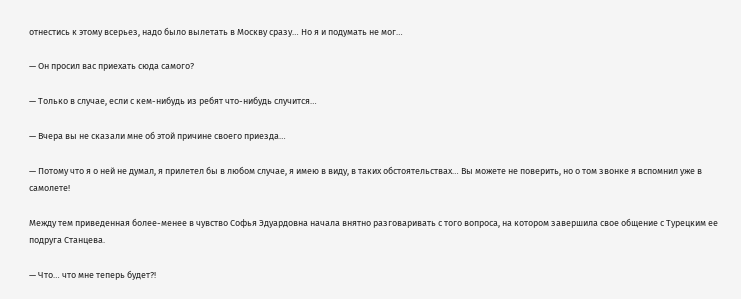отнестись к этому всерьез, надо было вылетать в Москву сразу… Но я и подумать не мог…

— Он просил вас приехать сюда самого?

— Только в случае, если с кем-нибудь из ребят что-нибудь случится…

— Вчера вы не сказали мне об этой причине своего приезда…

— Потому что я о ней не думал, я прилетел бы в любом случае, я имею в виду, в таких обстоятельствах… Вы можете не поверить, но о том звонке я вспомнил уже в самолете!

Между тем приведенная более-менее в чувство Софья Эдуардовна начала внятно разговаривать с того вопроса, на котором завершила свое общение с Турецким ее подруга Станцева.

— Что… что мне теперь будет?!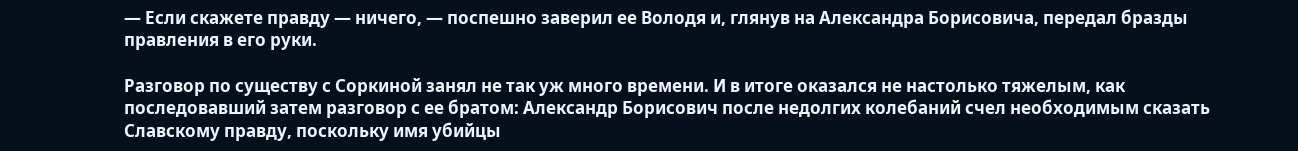— Если скажете правду — ничего, — поспешно заверил ее Володя и, глянув на Александра Борисовича, передал бразды правления в его руки.

Разговор по существу с Соркиной занял не так уж много времени. И в итоге оказался не настолько тяжелым, как последовавший затем разговор с ее братом: Александр Борисович после недолгих колебаний счел необходимым сказать Славскому правду, поскольку имя убийцы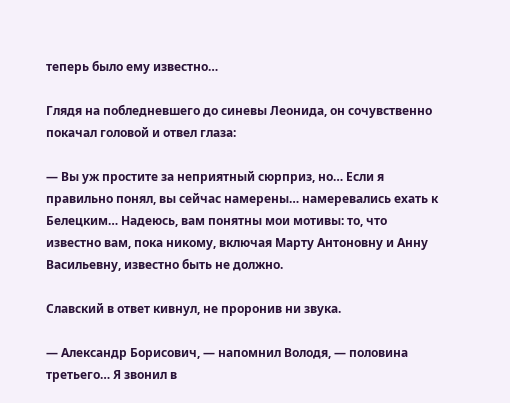теперь было ему известно…

Глядя на побледневшего до синевы Леонида, он сочувственно покачал головой и отвел глаза:

— Вы уж простите за неприятный сюрприз, но… Если я правильно понял, вы сейчас намерены… намеревались ехать к Белецким… Надеюсь, вам понятны мои мотивы: то, что известно вам, пока никому, включая Марту Антоновну и Анну Васильевну, известно быть не должно.

Славский в ответ кивнул, не проронив ни звука.

— Александр Борисович, — напомнил Володя, — половина третьего… Я звонил в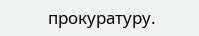прокуратуру.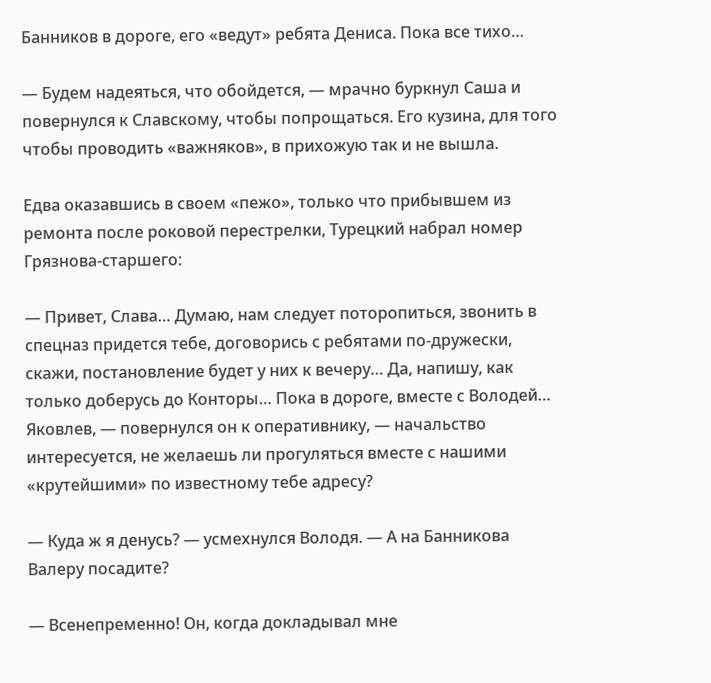Банников в дороге, его «ведут» ребята Дениса. Пока все тихо…

— Будем надеяться, что обойдется, — мрачно буркнул Саша и повернулся к Славскому, чтобы попрощаться. Его кузина, для того чтобы проводить «важняков», в прихожую так и не вышла.

Едва оказавшись в своем «пежо», только что прибывшем из ремонта после роковой перестрелки, Турецкий набрал номер Грязнова-старшего:

— Привет, Слава… Думаю, нам следует поторопиться, звонить в спецназ придется тебе, договорись с ребятами по-дружески, скажи, постановление будет у них к вечеру… Да, напишу, как только доберусь до Конторы… Пока в дороге, вместе с Володей… Яковлев, — повернулся он к оперативнику, — начальство интересуется, не желаешь ли прогуляться вместе с нашими «крутейшими» по известному тебе адресу?

— Куда ж я денусь? — усмехнулся Володя. — А на Банникова Валеру посадите?

— Всенепременно! Он, когда докладывал мне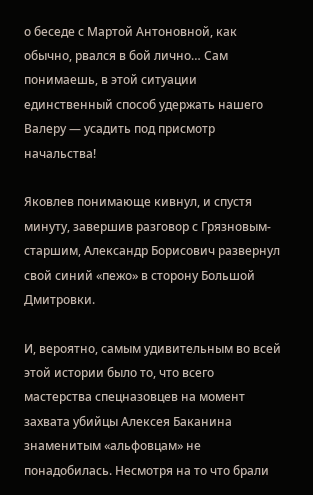о беседе с Мартой Антоновной, как обычно, рвался в бой лично… Сам понимаешь, в этой ситуации единственный способ удержать нашего Валеру — усадить под присмотр начальства!

Яковлев понимающе кивнул, и спустя минуту, завершив разговор с Грязновым-старшим, Александр Борисович развернул свой синий «пежо» в сторону Большой Дмитровки.

И, вероятно, самым удивительным во всей этой истории было то, что всего мастерства спецназовцев на момент захвата убийцы Алексея Баканина знаменитым «альфовцам» не понадобилась. Несмотря на то что брали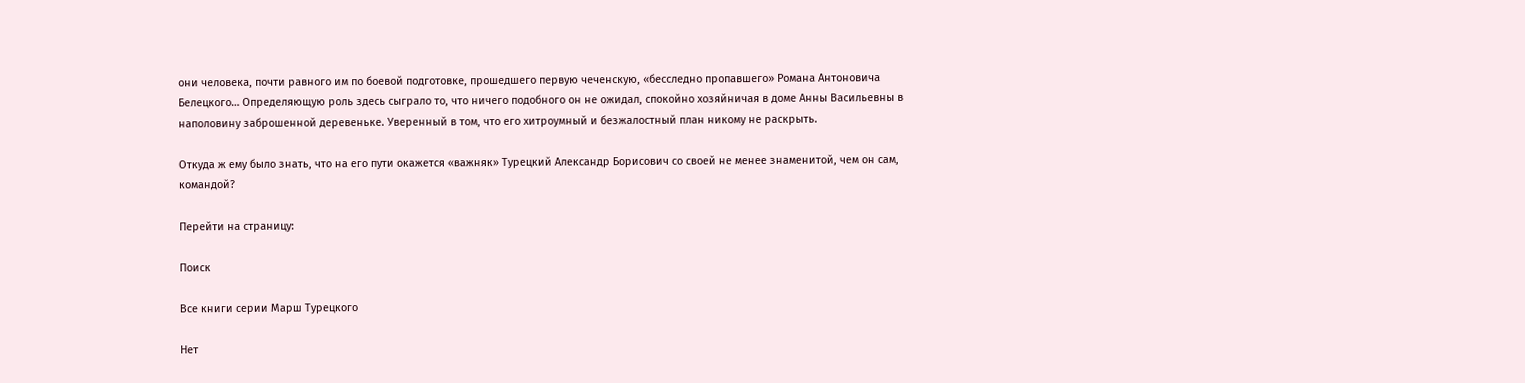они человека, почти равного им по боевой подготовке, прошедшего первую чеченскую, «бесследно пропавшего» Романа Антоновича Белецкого… Определяющую роль здесь сыграло то, что ничего подобного он не ожидал, спокойно хозяйничая в доме Анны Васильевны в наполовину заброшенной деревеньке. Уверенный в том, что его хитроумный и безжалостный план никому не раскрыть.

Откуда ж ему было знать, что на его пути окажется «важняк» Турецкий Александр Борисович со своей не менее знаменитой, чем он сам, командой?

Перейти на страницу:

Поиск

Все книги серии Марш Турецкого

Нет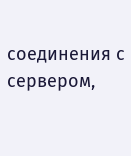соединения с сервером,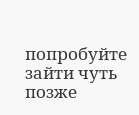попробуйте зайти чуть позже